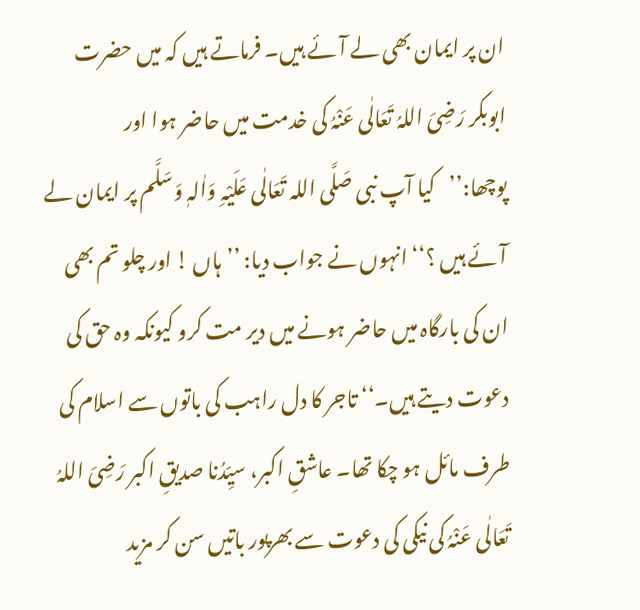ان پر ایمان بھی لے آئے ہیں۔ فرماتے ہیں کہ میں حضرت ابوبکر رَضِیَ اللہُ تَعَالٰی عَنْہُ کی خدمت میں حاضر ہوا اور پوچھا:’’کیا آپ نبی صَلَّی اللہ تَعَالٰی عَلَیْہِ وَاٰلہٖ وَسَلَّم پر ایمان لے آئے ہیں ؟‘‘ انہوں نے جواب دیا: ’’ہاں ! اور چلو تم بھی ان کی بارگاہ میں حاضر ہونے میں دیر مت کرو کیونکہ وہ حق کی دعوت دیتے ہیں۔‘‘ تاجر کا دل راہب کی باتوں سے اسلام کی طرف مائل ہو چکا تھا۔ عاشقِ اکبر، سیِّدُنا صدیقِ اکبر رَضِیَ اللہُ تَعَالٰی عَنْہُ کی نیکی کی دعوت سے بھرپور باتیں سن کر مزید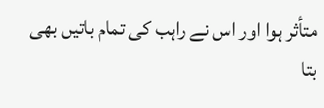متأثر ہوا اور اس نے راہب کی تمام باتیں بھی بتا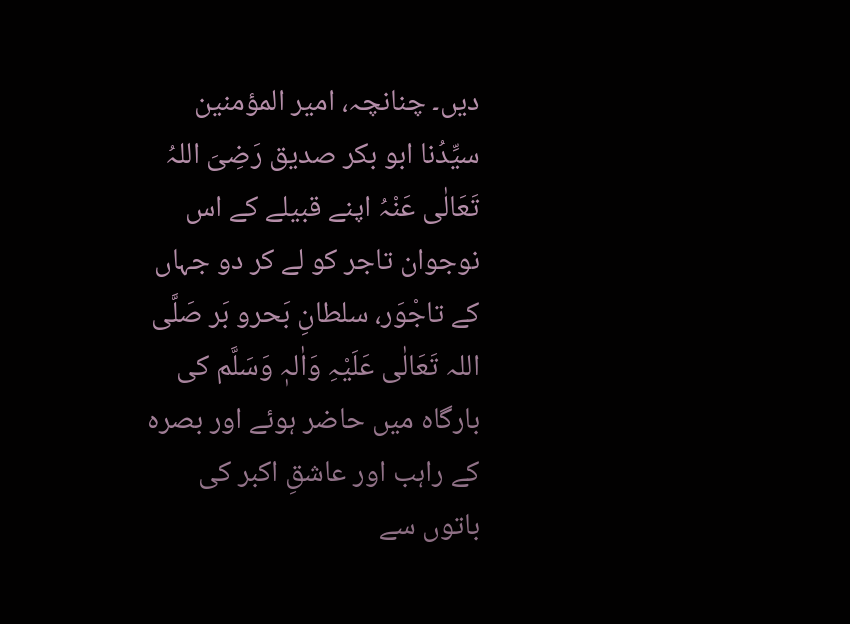دیں۔ چنانچہ، امیر المؤمنین سیِّدُنا ابو بکر صدیق رَضِیَ اللہُ تَعَالٰی عَنْہُ اپنے قبیلے کے اس نوجوان تاجر کو لے کر دو جہاں کے تاجْوَر، سلطانِ بَحرو بَر صَلَّی اللہ تَعَالٰی عَلَیْہِ وَاٰلہٖ وَسَلَّم کی بارگاہ میں حاضر ہوئے اور بصرہ کے راہب اور عاشقِ اکبر کی باتوں سے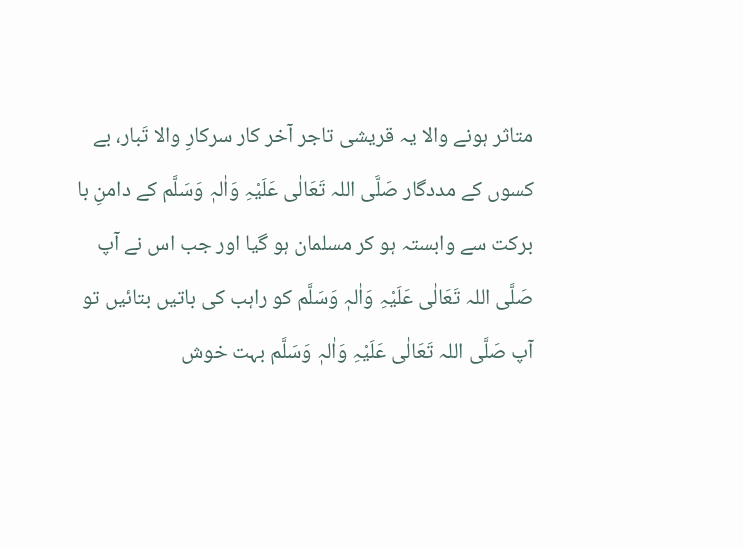متاثر ہونے والا یہ قریشی تاجر آخر کار سرکارِ والا تَبار، بے کسوں کے مددگار صَلَّی اللہ تَعَالٰی عَلَیْہِ وَاٰلہٖ وَسَلَّم کے دامنِ با برکت سے وابستہ ہو کر مسلمان ہو گیا اور جب اس نے آپ صَلَّی اللہ تَعَالٰی عَلَیْہِ وَاٰلہٖ وَسَلَّم کو راہب کی باتیں بتائیں تو آپ صَلَّی اللہ تَعَالٰی عَلَیْہِ وَاٰلہٖ وَسَلَّم بہت خوش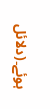ہوئے۔(دلائل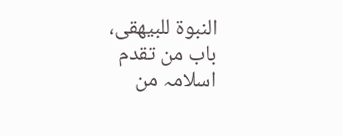النبوۃ للبیھقی، باب من تقدم اسلامہ من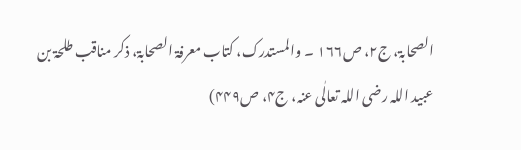الصحابۃ، ج۲، ص۱۶۶ ۔ والمستدرک، کتاب معرفۃ الصحابۃ، ذکر مناقب طلحۃ بن عبید اللہ رضی اللہ تعالٰی عنہ، ج۴، ص۴۴۹)